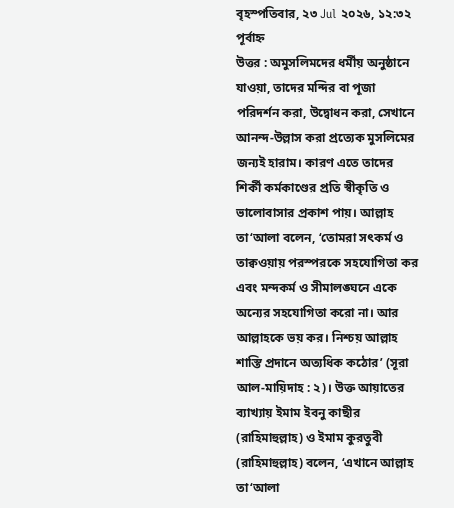বৃহস্পতিবার, ২৩ Jul ২০২৬, ১২:৩২ পূর্বাহ্ন
উত্তর : অমুসলিমদের ধর্মীয় অনুষ্ঠানে যাওয়া, তাদের মন্দির বা পূজা পরিদর্শন করা, উদ্বোধন করা, সেখানে আনন্দ-উল্লাস করা প্রত্যেক মুসলিমের জন্যই হারাম। কারণ এতে তাদের শির্কী কর্মকাণ্ডের প্রতি স্বীকৃতি ও ভালোবাসার প্রকাশ পায়। আল্লাহ তা‘আলা বলেন, ‘তোমরা সৎকর্ম ও তাক্বওয়ায় পরস্পরকে সহযোগিতা কর এবং মন্দকর্ম ও সীমালঙ্ঘনে একে অন্যের সহযোগিতা করো না। আর আল্লাহকে ভয় কর। নিশ্চয় আল্লাহ শাস্তি প্রদানে অত্যধিক কঠোর’ (সূরা আল-মায়িদাহ : ২)। উক্ত আয়াতের ব্যাখ্যায় ইমাম ইবনু কাছীর (রাহিমাহুল্লাহ) ও ইমাম কুরতুবী (রাহিমাহুল্লাহ) বলেন, ‘এখানে আল্লাহ তা‘আলা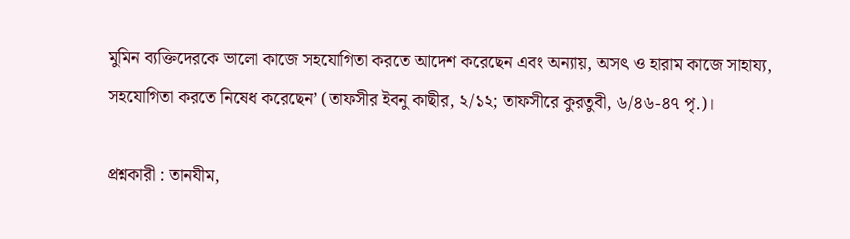মুমিন ব্যক্তিদেরকে ভালো কাজে সহযোগিতা করতে আদেশ করেছেন এবং অন্যায়, অসৎ ও হারাম কাজে সাহায্য, সহযোগিতা করতে নিষেধ করেছেন’ (তাফসীর ইবনু কাছীর, ২/১২; তাফসীরে কুরতুবী, ৬/৪৬-৪৭ পৃ.)।

প্রশ্নকারী : তানযীম,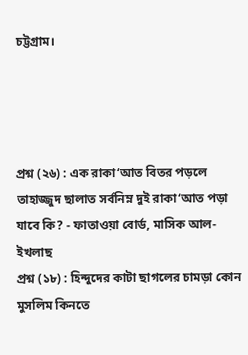চট্টগ্রাম।




প্রশ্ন (২৬) : এক রাকা‘আত বিতর পড়লে তাহাজ্জুদ ছালাত সর্বনিম্ন দুই রাকা‘আত পড়া যাবে কি? - ফাতাওয়া বোর্ড, মাসিক আল-ইখলাছ
প্রশ্ন (১৮) : হিন্দুদের কাটা ছাগলের চামড়া কোন মুসলিম কিনতে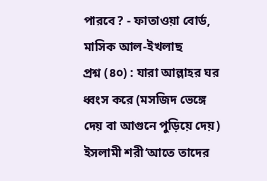পারবে? - ফাতাওয়া বোর্ড, মাসিক আল-ইখলাছ
প্রশ্ন (৪০) : যারা আল্লাহর ঘর ধ্বংস করে (মসজিদ ভেঙ্গে দেয় বা আগুনে পুড়িয়ে দেয়) ইসলামী শরী‘আতে তাদের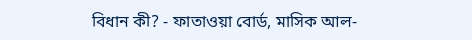বিধান কী? - ফাতাওয়া বোর্ড, মাসিক আল-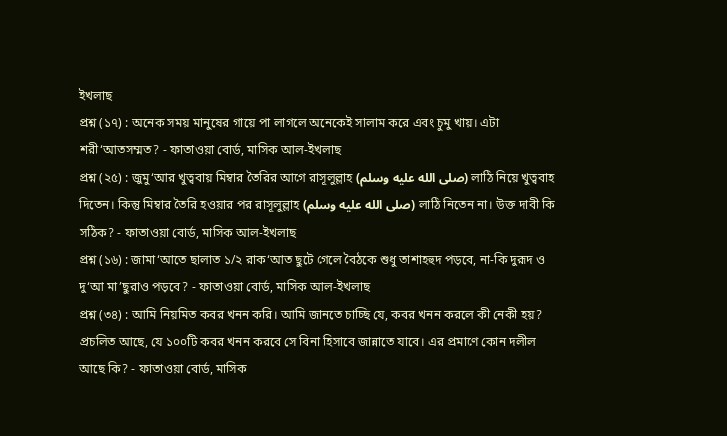ইখলাছ
প্রশ্ন (১৭) : অনেক সময় মানুষের গায়ে পা লাগলে অনেকেই সালাম করে এবং চুমু খায়। এটা শরী‘আতসম্মত? - ফাতাওয়া বোর্ড, মাসিক আল-ইখলাছ
প্রশ্ন (২৫) : জুমু‘আর খুত্ববায় মিম্বার তৈরির আগে রাসূলুল্লাহ (صلى الله عليه وسلم) লাঠি নিয়ে খুত্ববাহ দিতেন। কিন্তু মিম্বার তৈরি হওয়ার পর রাসূলুল্লাহ (صلى الله عليه وسلم) লাঠি নিতেন না। উক্ত দাবী কি সঠিক? - ফাতাওয়া বোর্ড, মাসিক আল-ইখলাছ
প্রশ্ন (১৬) : জামা‘আতে ছালাত ১/২ রাক‘আত ছুটে গেলে বৈঠকে শুধু তাশাহহুদ পড়বে, না-কি দুরূদ ও দু‘আ মা’ছুরাও পড়বে? - ফাতাওয়া বোর্ড, মাসিক আল-ইখলাছ
প্রশ্ন (৩৪) : আমি নিয়মিত কবর খনন করি। আমি জানতে চাচ্ছি যে, কবর খনন করলে কী নেকী হয়? প্রচলিত আছে, যে ১০০টি কবর খনন করবে সে বিনা হিসাবে জান্নাতে যাবে। এর প্রমাণে কোন দলীল আছে কি? - ফাতাওয়া বোর্ড, মাসিক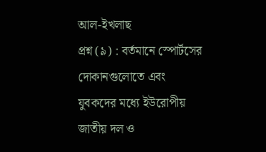আল-ইখলাছ
প্রশ্ন (৯) : বর্তমানে স্পোর্টসের দোকানগুলোতে এবং যুবকদের মধ্যে ইউরোপীয় জাতীয় দল ও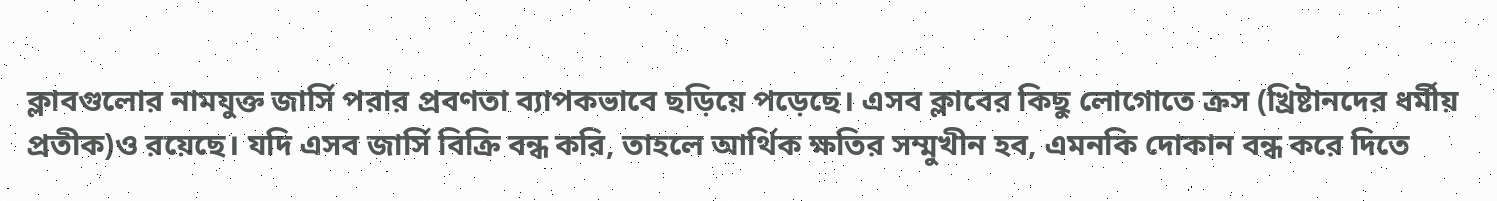ক্লাবগুলোর নামযুক্ত জার্সি পরার প্রবণতা ব্যাপকভাবে ছড়িয়ে পড়েছে। এসব ক্লাবের কিছু লোগোতে ক্রস (খ্রিষ্টানদের ধর্মীয় প্রতীক)ও রয়েছে। যদি এসব জার্সি বিক্রি বন্ধ করি, তাহলে আর্থিক ক্ষতির সম্মুখীন হব, এমনকি দোকান বন্ধ করে দিতে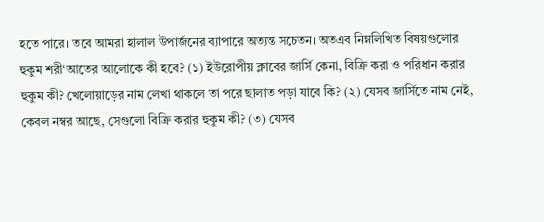হতে পারে। তবে আমরা হালাল উপার্জনের ব্যাপারে অত্যন্ত সচেতন। অতএব নিম্নলিখিত বিষয়গুলোর হুকুম শরী‘আতের আলোকে কী হবে? (১) ইউরোপীয় ক্লাবের জার্সি কেনা, বিক্রি করা ও পরিধান করার হুকুম কী? খেলোয়াড়ের নাম লেখা থাকলে তা পরে ছালাত পড়া যাবে কি? (২) যেসব জার্সিতে নাম নেই, কেবল নম্বর আছে, সেগুলো বিক্রি করার হুকুম কী? (৩) যেসব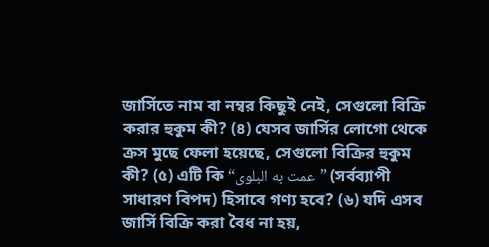জার্সিতে নাম বা নম্বর কিছুই নেই, সেগুলো বিক্রি করার হুকুম কী? (৪) যেসব জার্সির লোগো থেকে ক্রস মুছে ফেলা হয়েছে, সেগুলো বিক্রির হুকুম কী? (৫) এটি কি “عمت به البلوى” (সর্বব্যাপী সাধারণ বিপদ) হিসাবে গণ্য হবে? (৬) যদি এসব জার্সি বিক্রি করা বৈধ না হয়,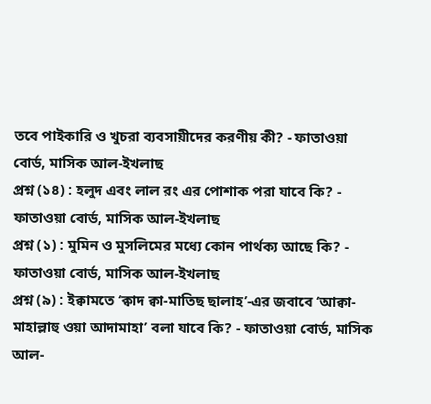তবে পাইকারি ও খুচরা ব্যবসায়ীদের করণীয় কী? - ফাতাওয়া বোর্ড, মাসিক আল-ইখলাছ
প্রশ্ন (১৪) : হলুদ এবং লাল রং এর পোশাক পরা যাবে কি? - ফাতাওয়া বোর্ড, মাসিক আল-ইখলাছ
প্রশ্ন (১) : মুমিন ও‌ মুসলিমের মধ্যে কোন পার্থক্য আছে কি? - ফাতাওয়া বোর্ড, মাসিক আল-ইখলাছ
প্রশ্ন (৯) : ইক্বামতে ‘ক্বাদ ক্বা-মাতিছ ছালাহ’-এর জবাবে ‘আক্বা-মাহাল্লাহু ওয়া আদামাহা’ বলা যাবে কি? - ফাতাওয়া বোর্ড, মাসিক আল-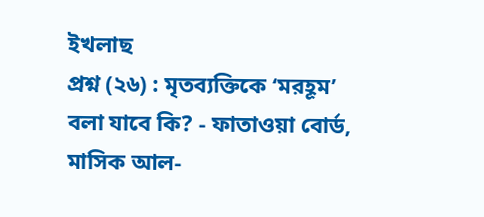ইখলাছ
প্রশ্ন (২৬) : মৃতব্যক্তিকে ‘মরহূম’ বলা যাবে কি? - ফাতাওয়া বোর্ড, মাসিক আল-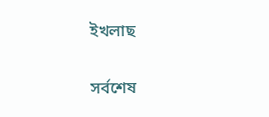ইখলাছ

সর্বশেষ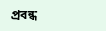প্রবন্ধ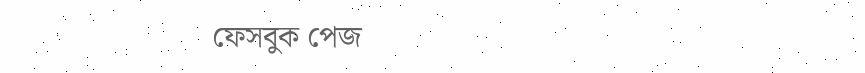ফেসবুক পেজ